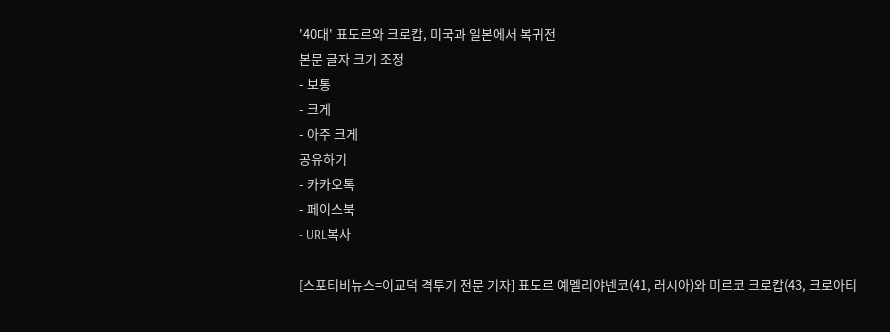'40대' 표도르와 크로캅, 미국과 일본에서 복귀전
본문 글자 크기 조정
- 보통
- 크게
- 아주 크게
공유하기
- 카카오톡
- 페이스북
- URL복사

[스포티비뉴스=이교덕 격투기 전문 기자] 표도르 예멜리야넨코(41, 러시아)와 미르코 크로캅(43, 크로아티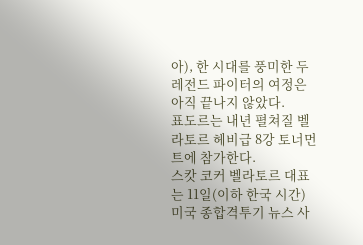아), 한 시대를 풍미한 두 레전드 파이터의 여정은 아직 끝나지 않았다.
표도르는 내년 펼쳐질 벨라토르 헤비급 8강 토너먼트에 참가한다.
스캇 코커 벨라토르 대표는 11일(이하 한국 시간) 미국 종합격투기 뉴스 사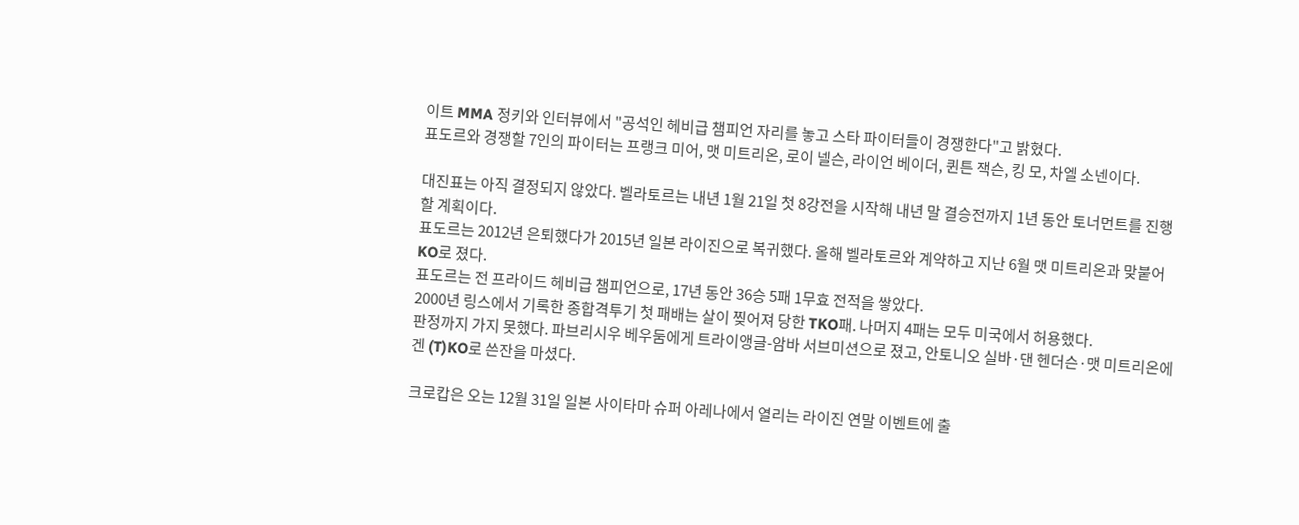이트 MMA 정키와 인터뷰에서 "공석인 헤비급 챔피언 자리를 놓고 스타 파이터들이 경쟁한다"고 밝혔다.
표도르와 경쟁할 7인의 파이터는 프랭크 미어, 맷 미트리온, 로이 넬슨, 라이언 베이더, 퀸튼 잭슨, 킹 모, 차엘 소넨이다.

대진표는 아직 결정되지 않았다. 벨라토르는 내년 1월 21일 첫 8강전을 시작해 내년 말 결승전까지 1년 동안 토너먼트를 진행할 계획이다.
표도르는 2012년 은퇴했다가 2015년 일본 라이진으로 복귀했다. 올해 벨라토르와 계약하고 지난 6월 맷 미트리온과 맞붙어 KO로 졌다.
표도르는 전 프라이드 헤비급 챔피언으로, 17년 동안 36승 5패 1무효 전적을 쌓았다.
2000년 링스에서 기록한 종합격투기 첫 패배는 살이 찢어져 당한 TKO패. 나머지 4패는 모두 미국에서 허용했다.
판정까지 가지 못했다. 파브리시우 베우둠에게 트라이앵글-암바 서브미션으로 졌고, 안토니오 실바·댄 헨더슨·맷 미트리온에겐 (T)KO로 쓴잔을 마셨다.

크로캅은 오는 12월 31일 일본 사이타마 슈퍼 아레나에서 열리는 라이진 연말 이벤트에 출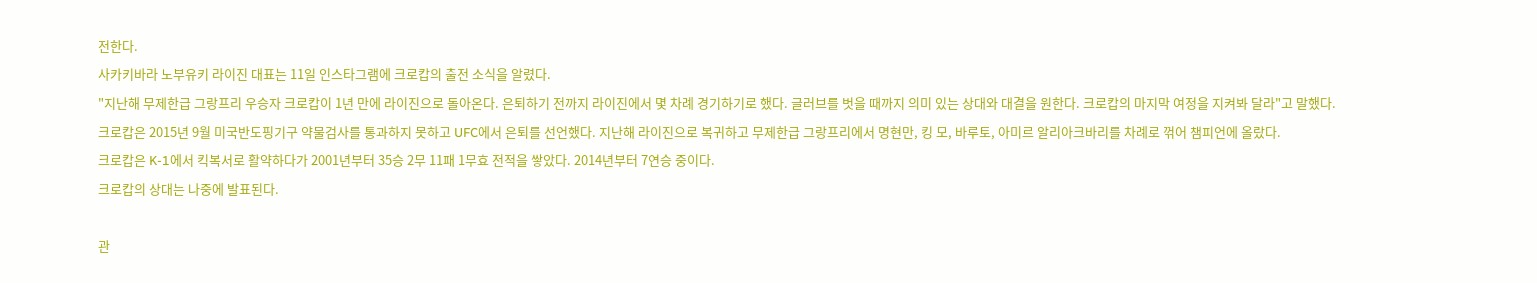전한다.
사카키바라 노부유키 라이진 대표는 11일 인스타그램에 크로캅의 출전 소식을 알렸다.
"지난해 무제한급 그랑프리 우승자 크로캅이 1년 만에 라이진으로 돌아온다. 은퇴하기 전까지 라이진에서 몇 차례 경기하기로 했다. 글러브를 벗을 때까지 의미 있는 상대와 대결을 원한다. 크로캅의 마지막 여정을 지켜봐 달라"고 말했다.
크로캅은 2015년 9월 미국반도핑기구 약물검사를 통과하지 못하고 UFC에서 은퇴를 선언했다. 지난해 라이진으로 복귀하고 무제한급 그랑프리에서 명현만, 킹 모, 바루토, 아미르 알리아크바리를 차례로 꺾어 챔피언에 올랐다.
크로캅은 K-1에서 킥복서로 활약하다가 2001년부터 35승 2무 11패 1무효 전적을 쌓았다. 2014년부터 7연승 중이다.
크로캅의 상대는 나중에 발표된다.

관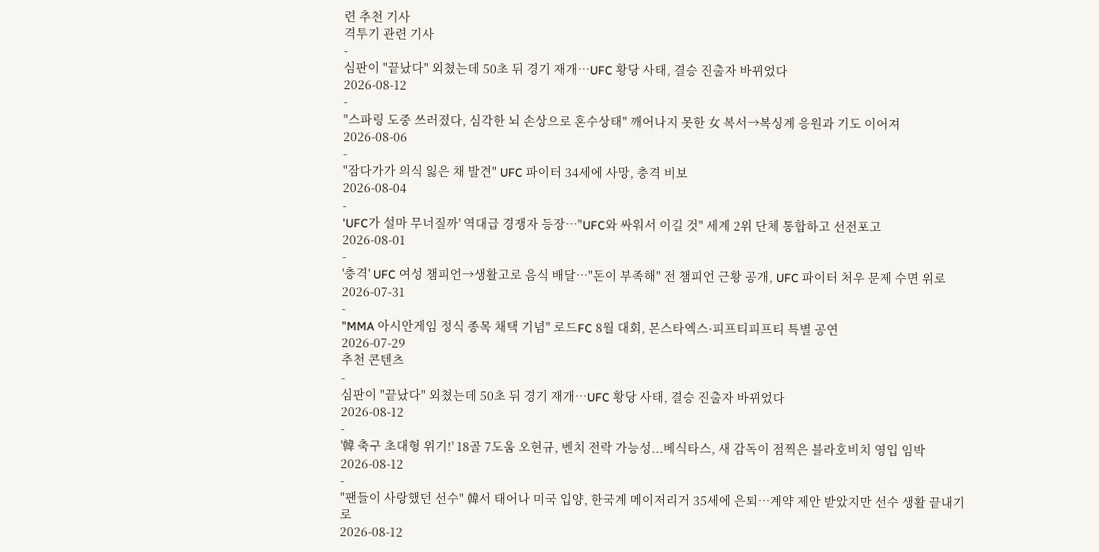련 추천 기사
격투기 관련 기사
-
심판이 "끝났다" 외쳤는데 50초 뒤 경기 재개…UFC 황당 사태, 결승 진출자 바뀌었다
2026-08-12
-
"스파링 도중 쓰러졌다, 심각한 뇌 손상으로 혼수상태" 깨어나지 못한 女 복서→복싱계 응원과 기도 이어져
2026-08-06
-
"잠다가가 의식 잃은 채 발견" UFC 파이터 34세에 사망, 충격 비보
2026-08-04
-
'UFC가 설마 무너질까' 역대급 경쟁자 등장…"UFC와 싸워서 이길 것" 세계 2위 단체 통합하고 선전포고
2026-08-01
-
'충격' UFC 여성 챔피언→생활고로 음식 배달…"돈이 부족해" 전 챔피언 근황 공개, UFC 파이터 처우 문제 수면 위로
2026-07-31
-
"MMA 아시안게임 정식 종목 채택 기념" 로드FC 8월 대회, 몬스타엑스·피프티피프티 특별 공연
2026-07-29
추천 콘텐츠
-
심판이 "끝났다" 외쳤는데 50초 뒤 경기 재개…UFC 황당 사태, 결승 진출자 바뀌었다
2026-08-12
-
'韓 축구 초대형 위기!' 18골 7도움 오현규, 벤치 전락 가능성...베식타스, 새 감독이 점찍은 블라호비치 영입 임박
2026-08-12
-
"팬들이 사랑했던 선수" 韓서 태어나 미국 입양, 한국계 메이저리거 35세에 은퇴…계약 제안 받았지만 선수 생활 끝내기로
2026-08-12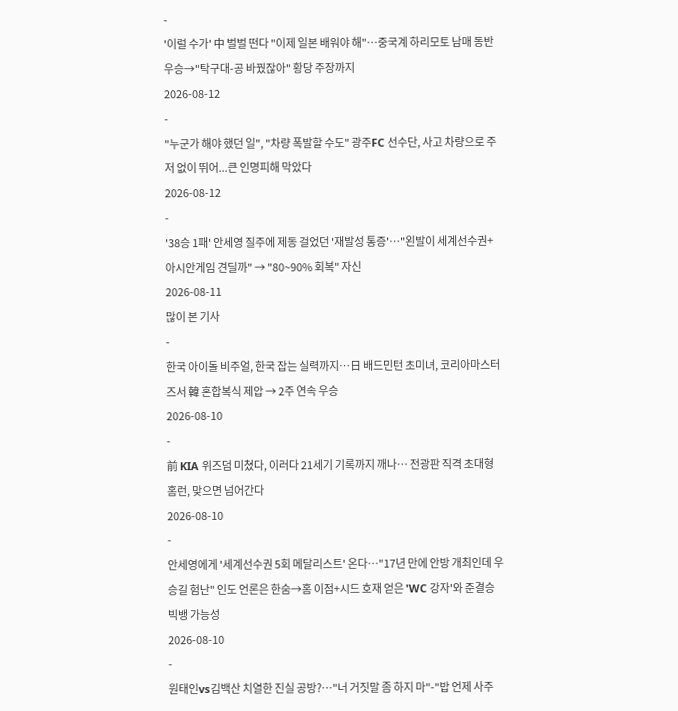-
'이럴 수가' 中 벌벌 떤다 "이제 일본 배워야 해"…중국계 하리모토 남매 동반 우승→"탁구대-공 바꿨잖아" 황당 주장까지
2026-08-12
-
"누군가 해야 했던 일", "차량 폭발할 수도" 광주FC 선수단, 사고 차량으로 주저 없이 뛰어...큰 인명피해 막았다
2026-08-12
-
'38승 1패' 안세영 질주에 제동 걸었던 '재발성 통증'…"왼발이 세계선수권+아시안게임 견딜까" → "80~90% 회복" 자신
2026-08-11
많이 본 기사
-
한국 아이돌 비주얼, 한국 잡는 실력까지…日 배드민턴 초미녀, 코리아마스터즈서 韓 혼합복식 제압 → 2주 연속 우승
2026-08-10
-
前 KIA 위즈덤 미쳤다, 이러다 21세기 기록까지 깨나… 전광판 직격 초대형 홈런, 맞으면 넘어간다
2026-08-10
-
안세영에게 '세계선수권 5회 메달리스트' 온다…"17년 만에 안방 개최인데 우승길 험난" 인도 언론은 한숨→홈 이점+시드 호재 얻은 'WC 강자'와 준결승 빅뱅 가능성
2026-08-10
-
원태인vs김백산 치열한 진실 공방?…"너 거짓말 좀 하지 마"-"밥 언제 사주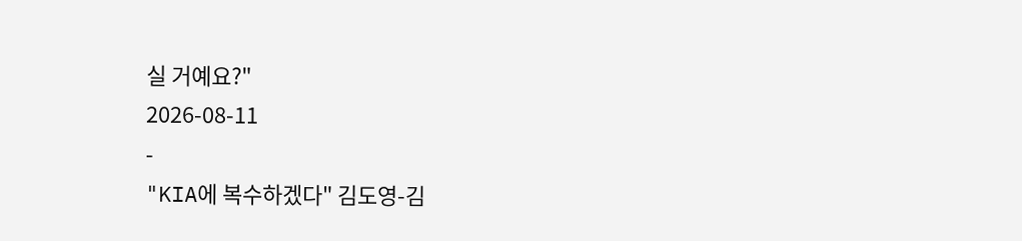실 거예요?"
2026-08-11
-
"KIA에 복수하겠다" 김도영-김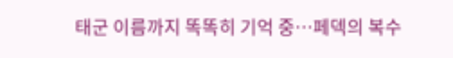태군 이름까지 똑똑히 기억 중…페덱의 복수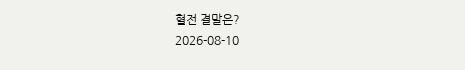혈전 결말은?
2026-08-10